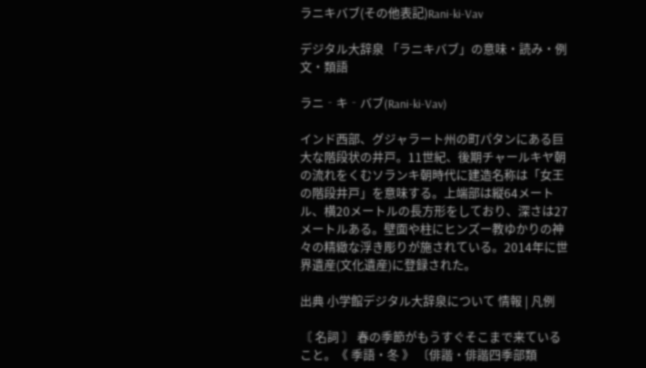ラニキバブ(その他表記)Rani-ki-Vav

デジタル大辞泉 「ラニキバブ」の意味・読み・例文・類語

ラニ‐キ‐バブ(Rani-ki-Vav)

インド西部、グジャラート州の町パタンにある巨大な階段状の井戸。11世紀、後期チャールキヤ朝の流れをくむソランキ朝時代に建造名称は「女王の階段井戸」を意味する。上端部は縦64メートル、横20メートルの長方形をしており、深さは27メートルある。壁面や柱にヒンズー教ゆかりの神々の精緻な浮き彫りが施されている。2014年に世界遺産(文化遺産)に登録された。

出典 小学館デジタル大辞泉について 情報 | 凡例

〘 名詞 〙 春の季節がもうすぐそこまで来ていること。《 季語・冬 》 〔俳諧・俳諧四季部類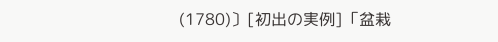(1780)〕[初出の実例]「盆栽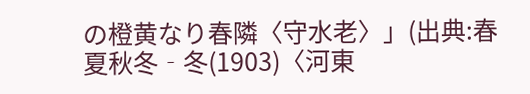の橙黄なり春隣〈守水老〉」(出典:春夏秋冬‐冬(1903)〈河東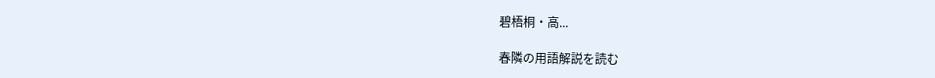碧梧桐・高...

春隣の用語解説を読む